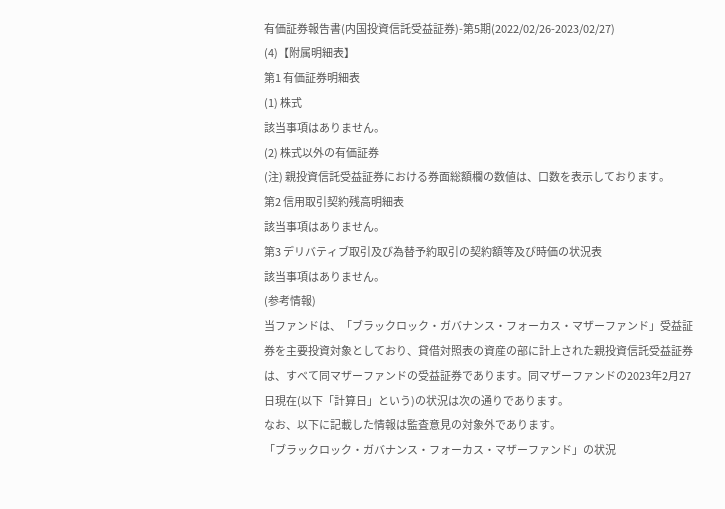有価証券報告書(内国投資信託受益証券)-第5期(2022/02/26-2023/02/27)
(4)【附属明細表】
第1 有価証券明細表
(1) 株式
該当事項はありません。
(2) 株式以外の有価証券
(注) 親投資信託受益証券における券面総額欄の数値は、口数を表示しております。
第2 信用取引契約残高明細表
該当事項はありません。
第3 デリバティブ取引及び為替予約取引の契約額等及び時価の状況表
該当事項はありません。
(参考情報)
当ファンドは、「ブラックロック・ガバナンス・フォーカス・マザーファンド」受益証券を主要投資対象としており、貸借対照表の資産の部に計上された親投資信託受益証券は、すべて同マザーファンドの受益証券であります。同マザーファンドの2023年2月27日現在(以下「計算日」という)の状況は次の通りであります。
なお、以下に記載した情報は監査意見の対象外であります。
「ブラックロック・ガバナンス・フォーカス・マザーファンド」の状況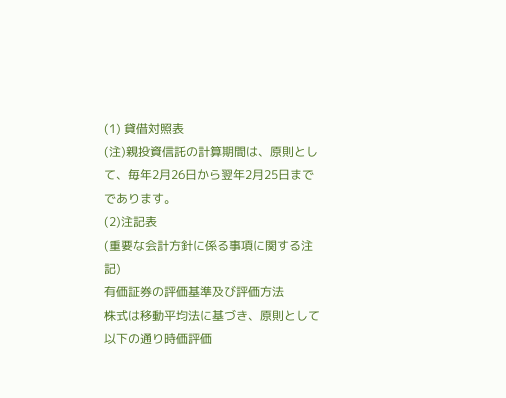(1) 貸借対照表
(注)親投資信託の計算期間は、原則として、毎年2月26日から翌年2月25日までであります。
(2)注記表
(重要な会計方針に係る事項に関する注記)
有価証券の評価基準及び評価方法
株式は移動平均法に基づき、原則として以下の通り時価評価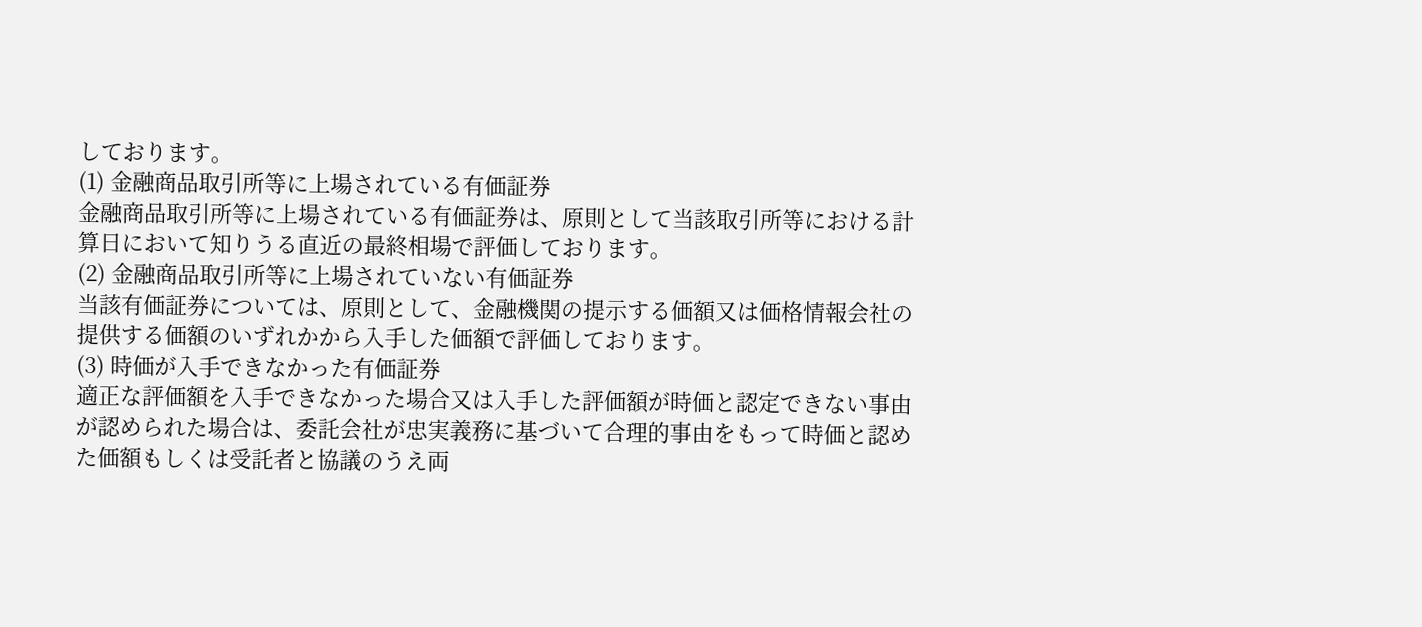しております。
(1) 金融商品取引所等に上場されている有価証券
金融商品取引所等に上場されている有価証券は、原則として当該取引所等における計算日において知りうる直近の最終相場で評価しております。
(2) 金融商品取引所等に上場されていない有価証券
当該有価証券については、原則として、金融機関の提示する価額又は価格情報会社の提供する価額のいずれかから入手した価額で評価しております。
(3) 時価が入手できなかった有価証券
適正な評価額を入手できなかった場合又は入手した評価額が時価と認定できない事由が認められた場合は、委託会社が忠実義務に基づいて合理的事由をもって時価と認めた価額もしくは受託者と協議のうえ両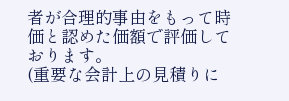者が合理的事由をもって時価と認めた価額で評価しております。
(重要な会計上の見積りに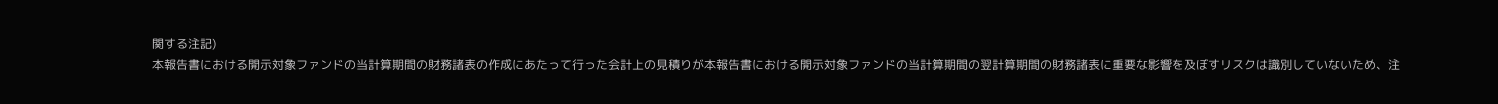関する注記)
本報告書における開示対象ファンドの当計算期間の財務諸表の作成にあたって行った会計上の見積りが本報告書における開示対象ファンドの当計算期間の翌計算期間の財務諸表に重要な影響を及ぼすリスクは識別していないため、注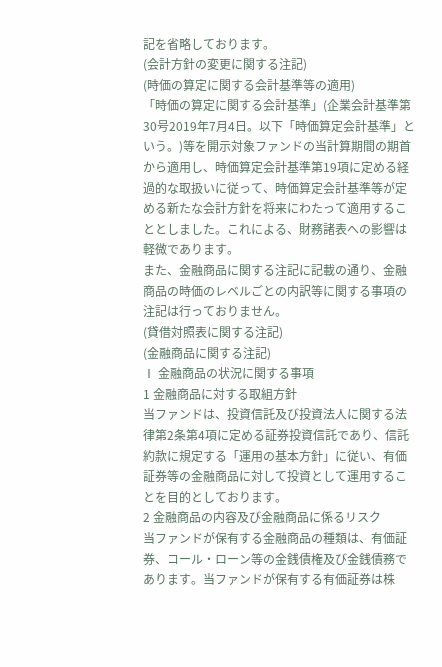記を省略しております。
(会計方針の変更に関する注記)
(時価の算定に関する会計基準等の適用)
「時価の算定に関する会計基準」(企業会計基準第30号2019年7月4日。以下「時価算定会計基準」という。)等を開示対象ファンドの当計算期間の期首から適用し、時価算定会計基準第19項に定める経過的な取扱いに従って、時価算定会計基準等が定める新たな会計方針を将来にわたって適用することとしました。これによる、財務諸表への影響は軽微であります。
また、金融商品に関する注記に記載の通り、金融商品の時価のレベルごとの内訳等に関する事項の注記は行っておりません。
(貸借対照表に関する注記)
(金融商品に関する注記)
Ⅰ 金融商品の状況に関する事項
1 金融商品に対する取組方針
当ファンドは、投資信託及び投資法人に関する法律第2条第4項に定める証券投資信託であり、信託約款に規定する「運用の基本方針」に従い、有価証券等の金融商品に対して投資として運用することを目的としております。
2 金融商品の内容及び金融商品に係るリスク
当ファンドが保有する金融商品の種類は、有価証券、コール・ローン等の金銭債権及び金銭債務であります。当ファンドが保有する有価証券は株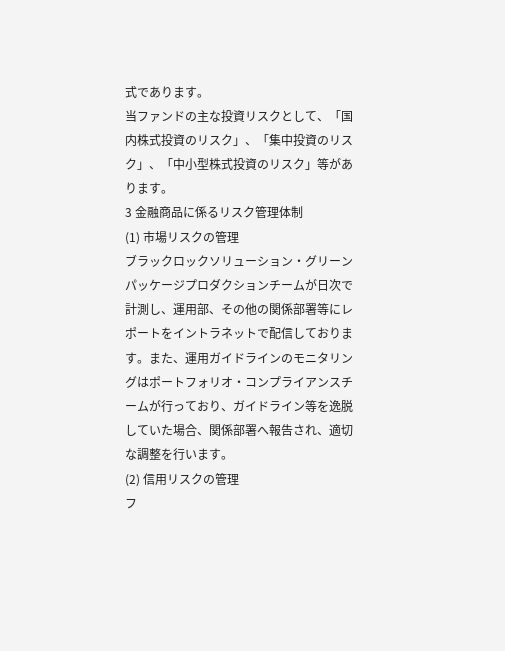式であります。
当ファンドの主な投資リスクとして、「国内株式投資のリスク」、「集中投資のリスク」、「中小型株式投資のリスク」等があります。
3 金融商品に係るリスク管理体制
(1) 市場リスクの管理
ブラックロックソリューション・グリーンパッケージプロダクションチームが日次で計測し、運用部、その他の関係部署等にレポートをイントラネットで配信しております。また、運用ガイドラインのモニタリングはポートフォリオ・コンプライアンスチームが行っており、ガイドライン等を逸脱していた場合、関係部署へ報告され、適切な調整を行います。
(2) 信用リスクの管理
フ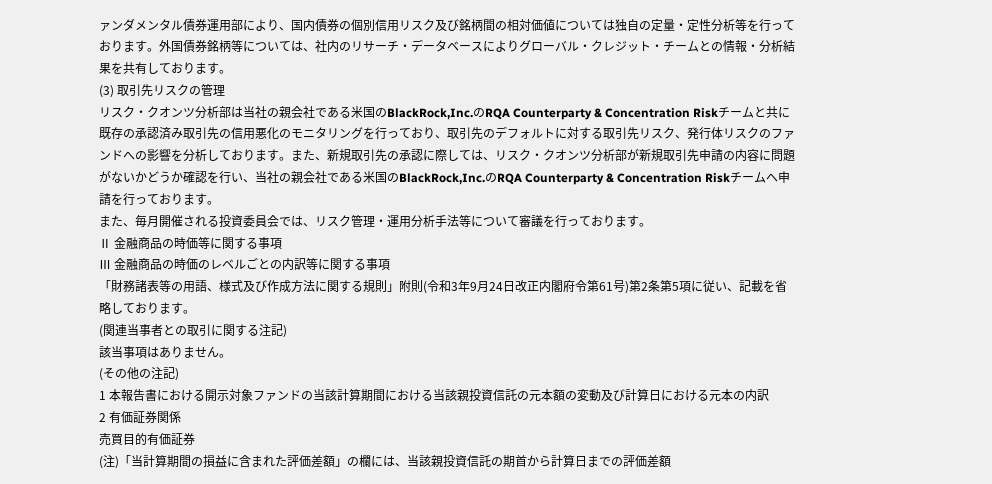ァンダメンタル債券運用部により、国内債券の個別信用リスク及び銘柄間の相対価値については独自の定量・定性分析等を行っております。外国債券銘柄等については、社内のリサーチ・データベースによりグローバル・クレジット・チームとの情報・分析結果を共有しております。
(3) 取引先リスクの管理
リスク・クオンツ分析部は当社の親会社である米国のBlackRock,Inc.のRQA Counterparty & Concentration Riskチームと共に既存の承認済み取引先の信用悪化のモニタリングを行っており、取引先のデフォルトに対する取引先リスク、発行体リスクのファンドへの影響を分析しております。また、新規取引先の承認に際しては、リスク・クオンツ分析部が新規取引先申請の内容に問題がないかどうか確認を行い、当社の親会社である米国のBlackRock,Inc.のRQA Counterparty & Concentration Riskチームへ申請を行っております。
また、毎月開催される投資委員会では、リスク管理・運用分析手法等について審議を行っております。
Ⅱ 金融商品の時価等に関する事項
Ⅲ 金融商品の時価のレベルごとの内訳等に関する事項
「財務諸表等の用語、様式及び作成方法に関する規則」附則(令和3年9月24日改正内閣府令第61号)第2条第5項に従い、記載を省略しております。
(関連当事者との取引に関する注記)
該当事項はありません。
(その他の注記)
1 本報告書における開示対象ファンドの当該計算期間における当該親投資信託の元本額の変動及び計算日における元本の内訳
2 有価証券関係
売買目的有価証券
(注)「当計算期間の損益に含まれた評価差額」の欄には、当該親投資信託の期首から計算日までの評価差額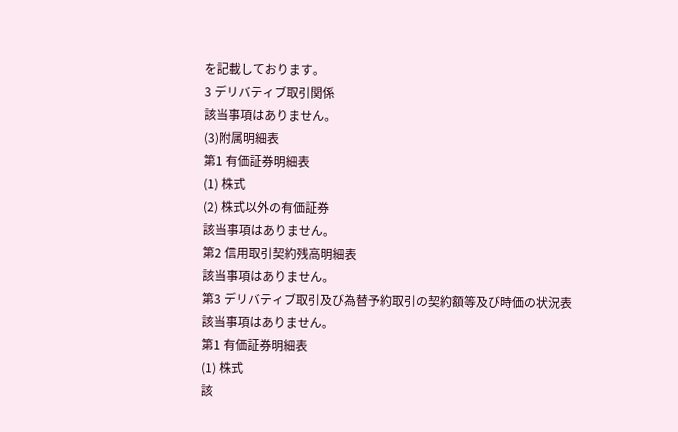を記載しております。
3 デリバティブ取引関係
該当事項はありません。
(3)附属明細表
第1 有価証券明細表
(1) 株式
(2) 株式以外の有価証券
該当事項はありません。
第2 信用取引契約残高明細表
該当事項はありません。
第3 デリバティブ取引及び為替予約取引の契約額等及び時価の状況表
該当事項はありません。
第1 有価証券明細表
(1) 株式
該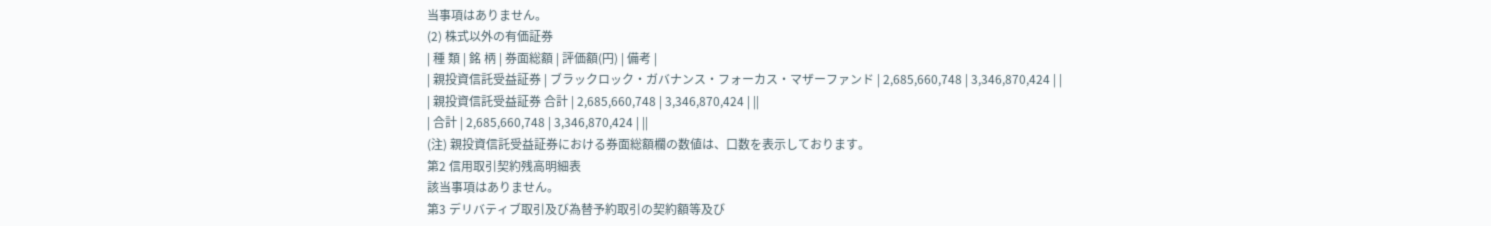当事項はありません。
(2) 株式以外の有価証券
| 種 類 | 銘 柄 | 券面総額 | 評価額(円) | 備考 |
| 親投資信託受益証券 | ブラックロック・ガバナンス・フォーカス・マザーファンド | 2,685,660,748 | 3,346,870,424 | |
| 親投資信託受益証券 合計 | 2,685,660,748 | 3,346,870,424 | ||
| 合計 | 2,685,660,748 | 3,346,870,424 | ||
(注) 親投資信託受益証券における券面総額欄の数値は、口数を表示しております。
第2 信用取引契約残高明細表
該当事項はありません。
第3 デリバティブ取引及び為替予約取引の契約額等及び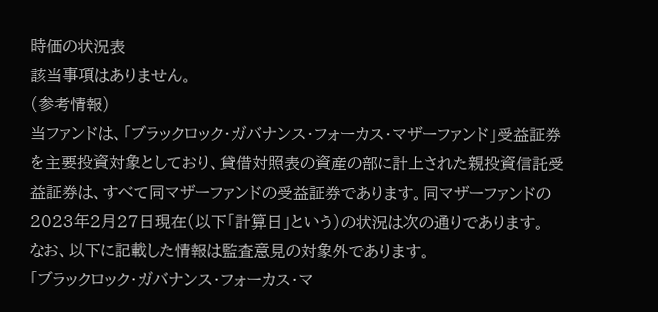時価の状況表
該当事項はありません。
(参考情報)
当ファンドは、「ブラックロック・ガバナンス・フォーカス・マザーファンド」受益証券を主要投資対象としており、貸借対照表の資産の部に計上された親投資信託受益証券は、すべて同マザーファンドの受益証券であります。同マザーファンドの2023年2月27日現在(以下「計算日」という)の状況は次の通りであります。
なお、以下に記載した情報は監査意見の対象外であります。
「ブラックロック・ガバナンス・フォーカス・マ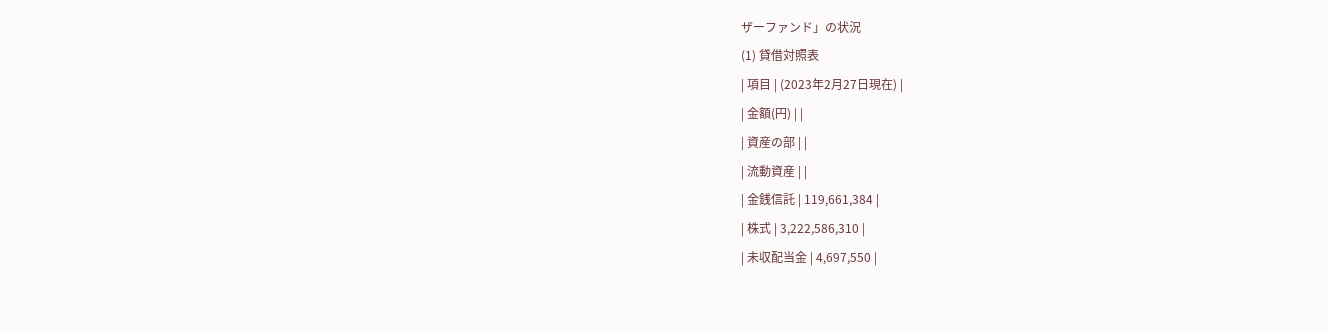ザーファンド」の状況
(1) 貸借対照表
| 項目 | (2023年2月27日現在) |
| 金額(円) | |
| 資産の部 | |
| 流動資産 | |
| 金銭信託 | 119,661,384 |
| 株式 | 3,222,586,310 |
| 未収配当金 | 4,697,550 |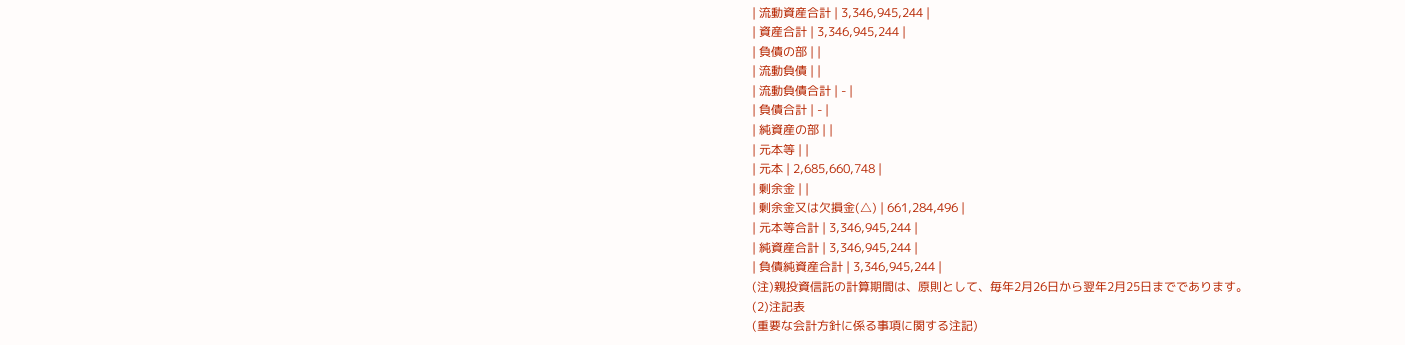| 流動資産合計 | 3,346,945,244 |
| 資産合計 | 3,346,945,244 |
| 負債の部 | |
| 流動負債 | |
| 流動負債合計 | - |
| 負債合計 | - |
| 純資産の部 | |
| 元本等 | |
| 元本 | 2,685,660,748 |
| 剰余金 | |
| 剰余金又は欠損金(△) | 661,284,496 |
| 元本等合計 | 3,346,945,244 |
| 純資産合計 | 3,346,945,244 |
| 負債純資産合計 | 3,346,945,244 |
(注)親投資信託の計算期間は、原則として、毎年2月26日から翌年2月25日までであります。
(2)注記表
(重要な会計方針に係る事項に関する注記)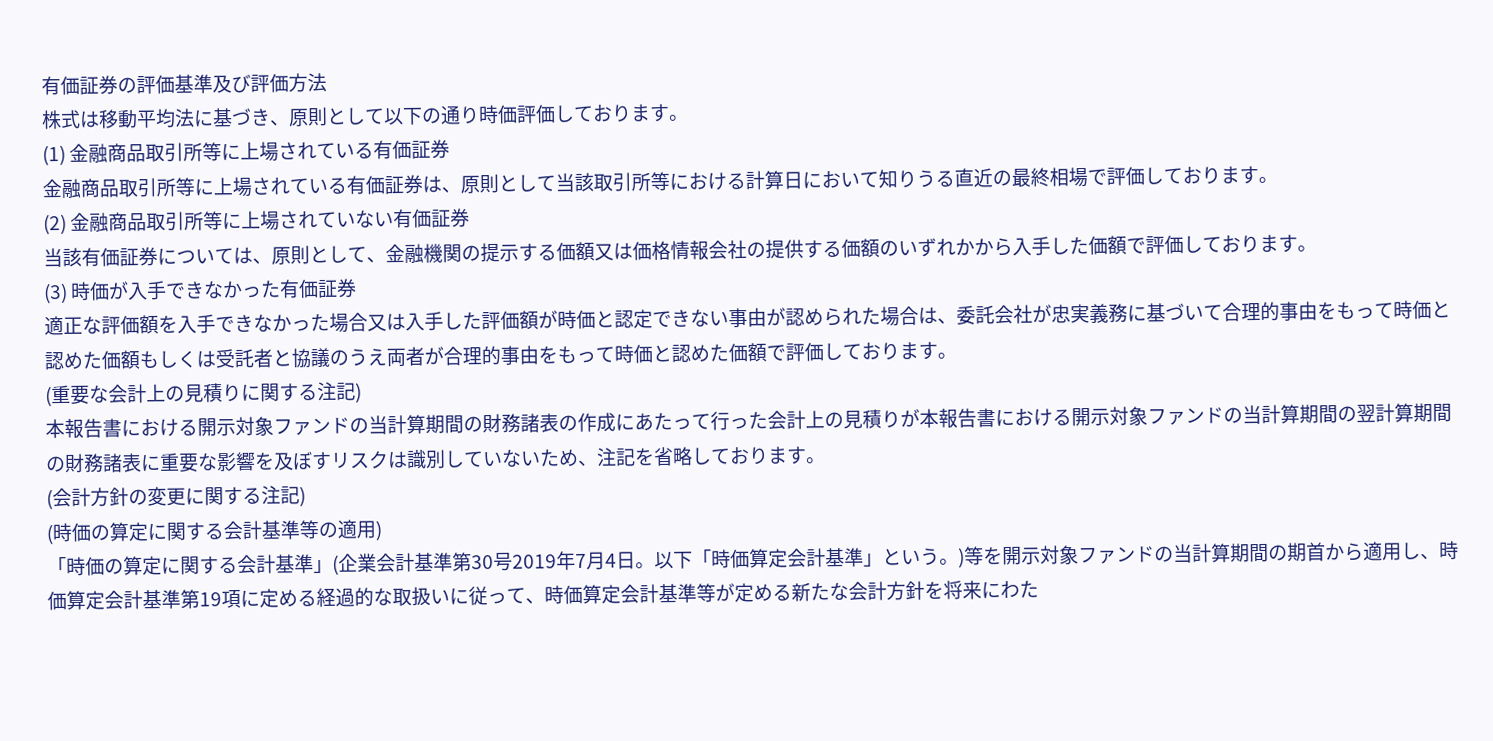有価証券の評価基準及び評価方法
株式は移動平均法に基づき、原則として以下の通り時価評価しております。
(1) 金融商品取引所等に上場されている有価証券
金融商品取引所等に上場されている有価証券は、原則として当該取引所等における計算日において知りうる直近の最終相場で評価しております。
(2) 金融商品取引所等に上場されていない有価証券
当該有価証券については、原則として、金融機関の提示する価額又は価格情報会社の提供する価額のいずれかから入手した価額で評価しております。
(3) 時価が入手できなかった有価証券
適正な評価額を入手できなかった場合又は入手した評価額が時価と認定できない事由が認められた場合は、委託会社が忠実義務に基づいて合理的事由をもって時価と認めた価額もしくは受託者と協議のうえ両者が合理的事由をもって時価と認めた価額で評価しております。
(重要な会計上の見積りに関する注記)
本報告書における開示対象ファンドの当計算期間の財務諸表の作成にあたって行った会計上の見積りが本報告書における開示対象ファンドの当計算期間の翌計算期間の財務諸表に重要な影響を及ぼすリスクは識別していないため、注記を省略しております。
(会計方針の変更に関する注記)
(時価の算定に関する会計基準等の適用)
「時価の算定に関する会計基準」(企業会計基準第30号2019年7月4日。以下「時価算定会計基準」という。)等を開示対象ファンドの当計算期間の期首から適用し、時価算定会計基準第19項に定める経過的な取扱いに従って、時価算定会計基準等が定める新たな会計方針を将来にわた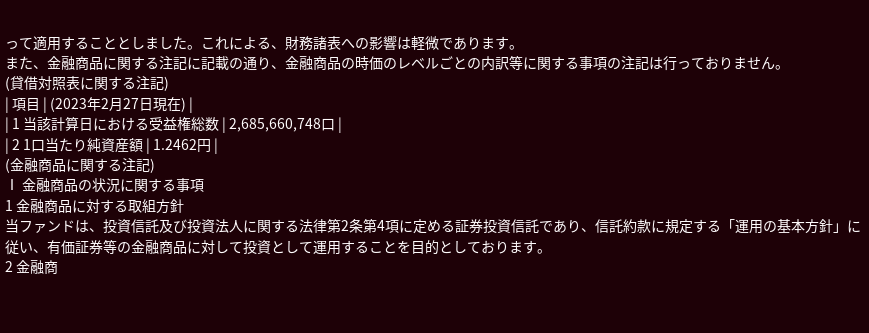って適用することとしました。これによる、財務諸表への影響は軽微であります。
また、金融商品に関する注記に記載の通り、金融商品の時価のレベルごとの内訳等に関する事項の注記は行っておりません。
(貸借対照表に関する注記)
| 項目 | (2023年2月27日現在) |
| 1 当該計算日における受益権総数 | 2,685,660,748口 |
| 2 1口当たり純資産額 | 1.2462円 |
(金融商品に関する注記)
Ⅰ 金融商品の状況に関する事項
1 金融商品に対する取組方針
当ファンドは、投資信託及び投資法人に関する法律第2条第4項に定める証券投資信託であり、信託約款に規定する「運用の基本方針」に従い、有価証券等の金融商品に対して投資として運用することを目的としております。
2 金融商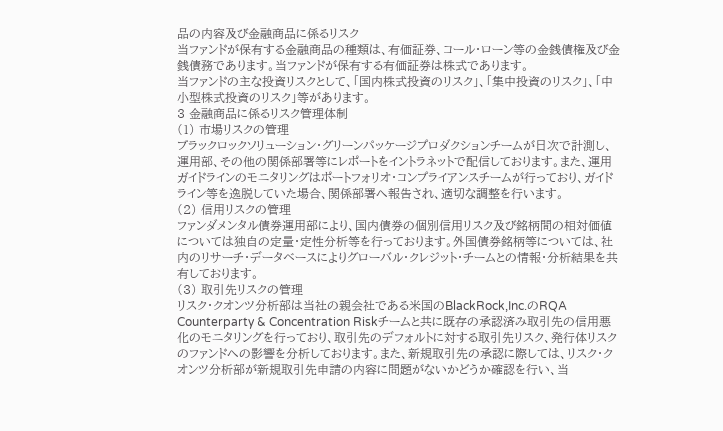品の内容及び金融商品に係るリスク
当ファンドが保有する金融商品の種類は、有価証券、コール・ローン等の金銭債権及び金銭債務であります。当ファンドが保有する有価証券は株式であります。
当ファンドの主な投資リスクとして、「国内株式投資のリスク」、「集中投資のリスク」、「中小型株式投資のリスク」等があります。
3 金融商品に係るリスク管理体制
(1) 市場リスクの管理
ブラックロックソリューション・グリーンパッケージプロダクションチームが日次で計測し、運用部、その他の関係部署等にレポートをイントラネットで配信しております。また、運用ガイドラインのモニタリングはポートフォリオ・コンプライアンスチームが行っており、ガイドライン等を逸脱していた場合、関係部署へ報告され、適切な調整を行います。
(2) 信用リスクの管理
ファンダメンタル債券運用部により、国内債券の個別信用リスク及び銘柄間の相対価値については独自の定量・定性分析等を行っております。外国債券銘柄等については、社内のリサーチ・データベースによりグローバル・クレジット・チームとの情報・分析結果を共有しております。
(3) 取引先リスクの管理
リスク・クオンツ分析部は当社の親会社である米国のBlackRock,Inc.のRQA Counterparty & Concentration Riskチームと共に既存の承認済み取引先の信用悪化のモニタリングを行っており、取引先のデフォルトに対する取引先リスク、発行体リスクのファンドへの影響を分析しております。また、新規取引先の承認に際しては、リスク・クオンツ分析部が新規取引先申請の内容に問題がないかどうか確認を行い、当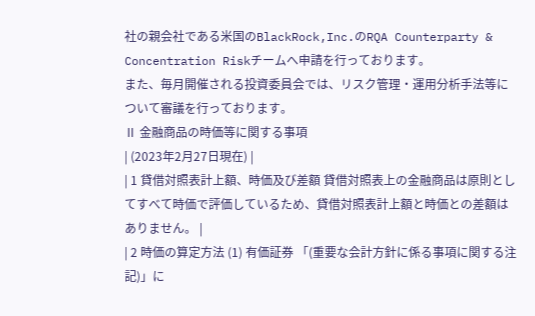社の親会社である米国のBlackRock,Inc.のRQA Counterparty & Concentration Riskチームへ申請を行っております。
また、毎月開催される投資委員会では、リスク管理・運用分析手法等について審議を行っております。
Ⅱ 金融商品の時価等に関する事項
| (2023年2月27日現在) |
| 1 貸借対照表計上額、時価及び差額 貸借対照表上の金融商品は原則としてすべて時価で評価しているため、貸借対照表計上額と時価との差額はありません。 |
| 2 時価の算定方法 (1) 有価証券 「(重要な会計方針に係る事項に関する注記)」に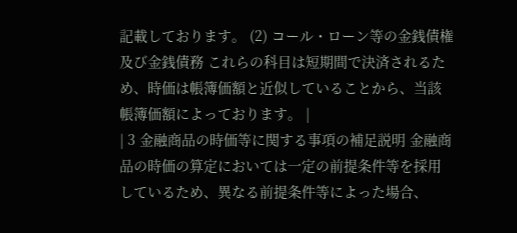記載しております。 (2) コール・ローン等の金銭債権及び金銭債務 これらの科目は短期間で決済されるため、時価は帳簿価額と近似していることから、当該帳簿価額によっております。 |
| 3 金融商品の時価等に関する事項の補足説明 金融商品の時価の算定においては一定の前提条件等を採用しているため、異なる前提条件等によった場合、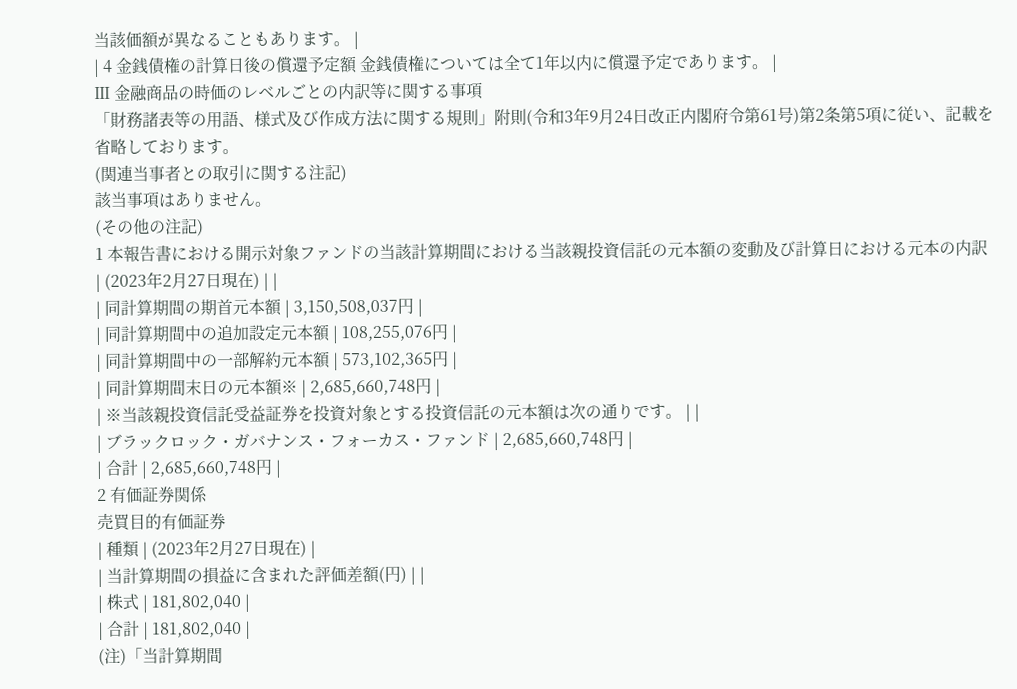当該価額が異なることもあります。 |
| 4 金銭債権の計算日後の償還予定額 金銭債権については全て1年以内に償還予定であります。 |
Ⅲ 金融商品の時価のレベルごとの内訳等に関する事項
「財務諸表等の用語、様式及び作成方法に関する規則」附則(令和3年9月24日改正内閣府令第61号)第2条第5項に従い、記載を省略しております。
(関連当事者との取引に関する注記)
該当事項はありません。
(その他の注記)
1 本報告書における開示対象ファンドの当該計算期間における当該親投資信託の元本額の変動及び計算日における元本の内訳
| (2023年2月27日現在) | |
| 同計算期間の期首元本額 | 3,150,508,037円 |
| 同計算期間中の追加設定元本額 | 108,255,076円 |
| 同計算期間中の一部解約元本額 | 573,102,365円 |
| 同計算期間末日の元本額※ | 2,685,660,748円 |
| ※当該親投資信託受益証券を投資対象とする投資信託の元本額は次の通りです。 | |
| ブラックロック・ガバナンス・フォーカス・ファンド | 2,685,660,748円 |
| 合計 | 2,685,660,748円 |
2 有価証券関係
売買目的有価証券
| 種類 | (2023年2月27日現在) |
| 当計算期間の損益に含まれた評価差額(円) | |
| 株式 | 181,802,040 |
| 合計 | 181,802,040 |
(注)「当計算期間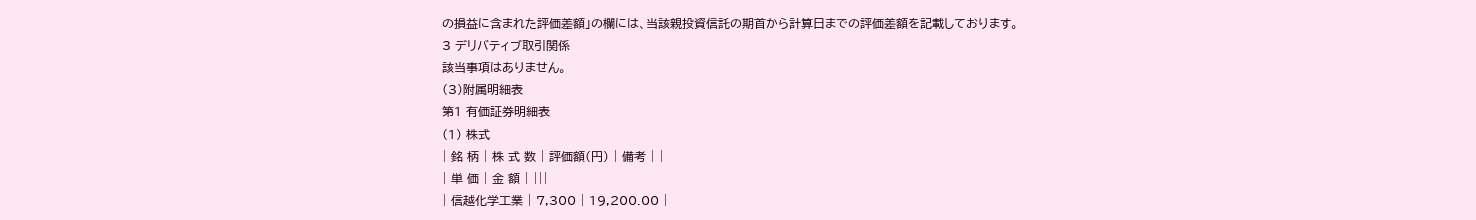の損益に含まれた評価差額」の欄には、当該親投資信託の期首から計算日までの評価差額を記載しております。
3 デリバティブ取引関係
該当事項はありません。
(3)附属明細表
第1 有価証券明細表
(1) 株式
| 銘 柄 | 株 式 数 | 評価額(円) | 備考 | |
| 単 価 | 金 額 | |||
| 信越化学工業 | 7,300 | 19,200.00 |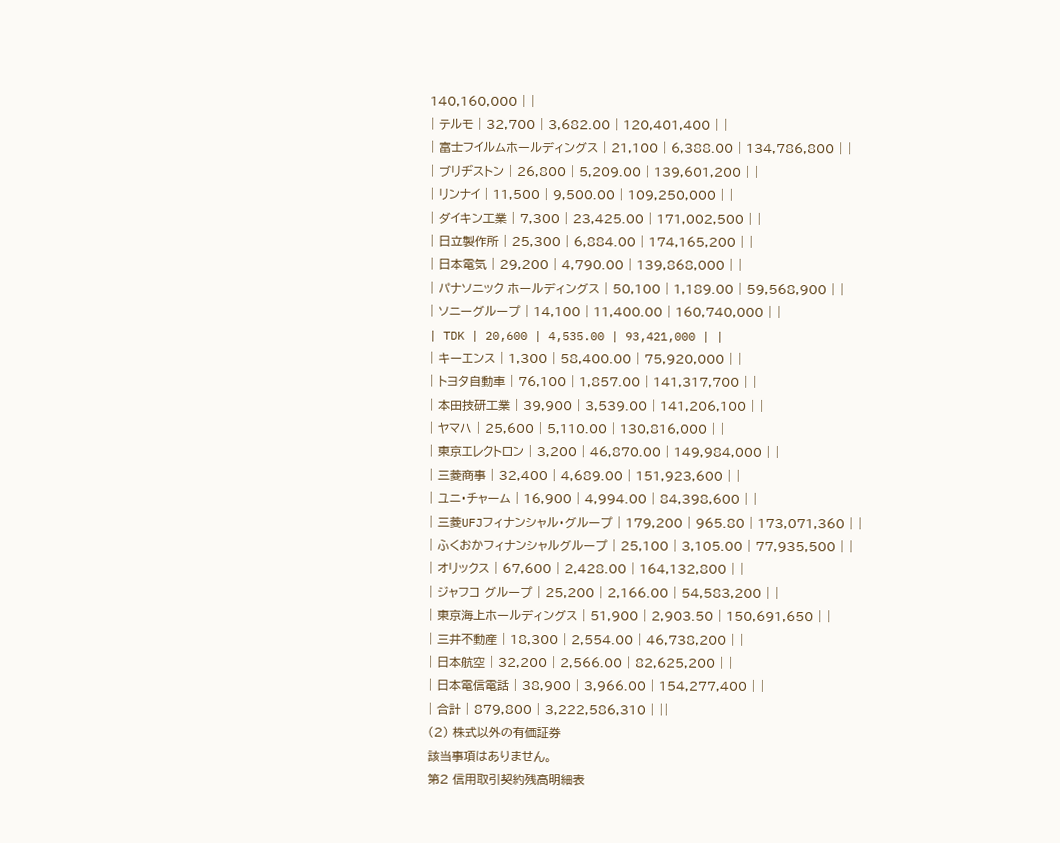140,160,000 | |
| テルモ | 32,700 | 3,682.00 | 120,401,400 | |
| 富士フイルムホールディングス | 21,100 | 6,388.00 | 134,786,800 | |
| ブリヂストン | 26,800 | 5,209.00 | 139,601,200 | |
| リンナイ | 11,500 | 9,500.00 | 109,250,000 | |
| ダイキン工業 | 7,300 | 23,425.00 | 171,002,500 | |
| 日立製作所 | 25,300 | 6,884.00 | 174,165,200 | |
| 日本電気 | 29,200 | 4,790.00 | 139,868,000 | |
| パナソニック ホールディングス | 50,100 | 1,189.00 | 59,568,900 | |
| ソニーグループ | 14,100 | 11,400.00 | 160,740,000 | |
| TDK | 20,600 | 4,535.00 | 93,421,000 | |
| キーエンス | 1,300 | 58,400.00 | 75,920,000 | |
| トヨタ自動車 | 76,100 | 1,857.00 | 141,317,700 | |
| 本田技研工業 | 39,900 | 3,539.00 | 141,206,100 | |
| ヤマハ | 25,600 | 5,110.00 | 130,816,000 | |
| 東京エレクトロン | 3,200 | 46,870.00 | 149,984,000 | |
| 三菱商事 | 32,400 | 4,689.00 | 151,923,600 | |
| ユニ・チャーム | 16,900 | 4,994.00 | 84,398,600 | |
| 三菱UFJフィナンシャル・グループ | 179,200 | 965.80 | 173,071,360 | |
| ふくおかフィナンシャルグループ | 25,100 | 3,105.00 | 77,935,500 | |
| オリックス | 67,600 | 2,428.00 | 164,132,800 | |
| ジャフコ グループ | 25,200 | 2,166.00 | 54,583,200 | |
| 東京海上ホールディングス | 51,900 | 2,903.50 | 150,691,650 | |
| 三井不動産 | 18,300 | 2,554.00 | 46,738,200 | |
| 日本航空 | 32,200 | 2,566.00 | 82,625,200 | |
| 日本電信電話 | 38,900 | 3,966.00 | 154,277,400 | |
| 合計 | 879,800 | 3,222,586,310 | ||
(2) 株式以外の有価証券
該当事項はありません。
第2 信用取引契約残高明細表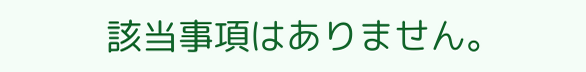該当事項はありません。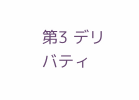第3 デリバティ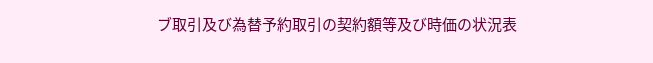ブ取引及び為替予約取引の契約額等及び時価の状況表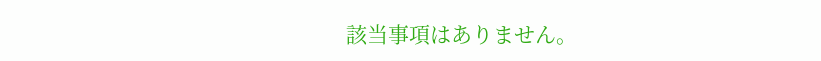該当事項はありません。